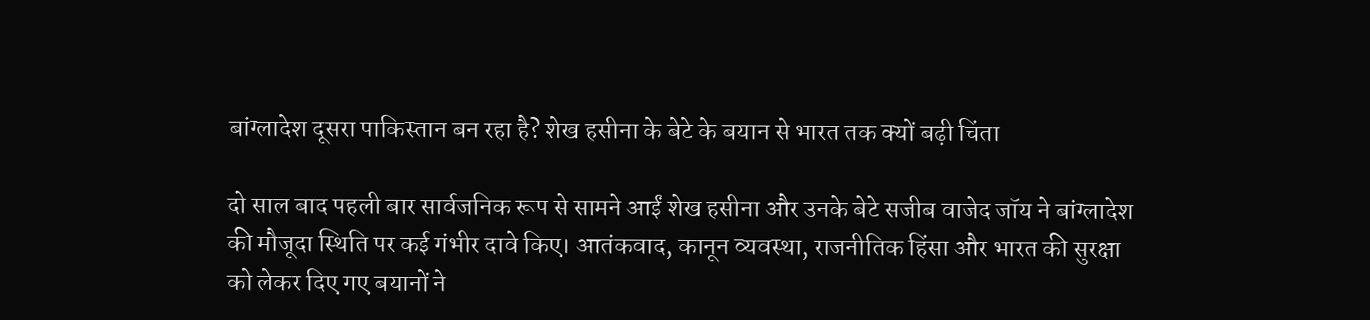बांग्लादेश दूसरा पाकिस्तान बन रहा है? शेख हसीना के बेटे के बयान से भारत तक क्यों बढ़ी चिंता

दो साल बाद पहली बार सार्वजनिक रूप से सामने आईं शेख हसीना और उनके बेटे सजीब वाजेद जॉय ने बांग्लादेश की मौजूदा स्थिति पर कई गंभीर दावे किए। आतंकवाद, कानून व्यवस्था, राजनीतिक हिंसा और भारत की सुरक्षा को लेकर दिए गए बयानों ने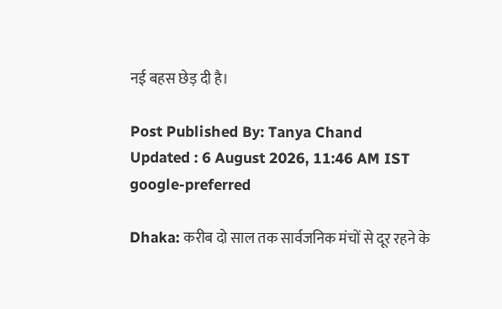नई बहस छेड़ दी है।

Post Published By: Tanya Chand
Updated : 6 August 2026, 11:46 AM IST
google-preferred

Dhaka: करीब दो साल तक सार्वजनिक मंचों से दूर रहने के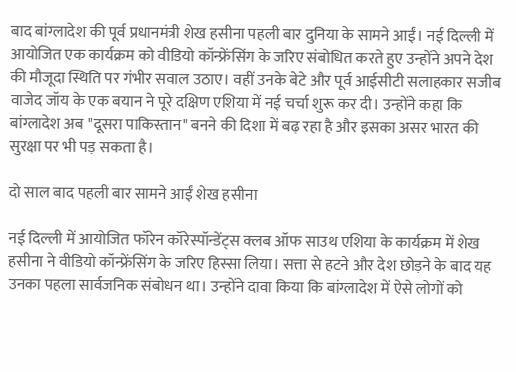बाद बांग्लादेश की पूर्व प्रधानमंत्री शेख हसीना पहली बार दुनिया के सामने आईं। नई दिल्ली में आयोजित एक कार्यक्रम को वीडियो कॉन्फ्रेंसिंग के जरिए संबोधित करते हुए उन्होंने अपने देश की मौजूदा स्थिति पर गंभीर सवाल उठाए। वहीं उनके बेटे और पूर्व आईसीटी सलाहकार सजीब वाजेद जॉय के एक बयान ने पूरे दक्षिण एशिया में नई चर्चा शुरू कर दी। उन्होंने कहा कि बांग्लादेश अब "दूसरा पाकिस्तान" बनने की दिशा में बढ़ रहा है और इसका असर भारत की सुरक्षा पर भी पड़ सकता है।

दो साल बाद पहली बार सामने आईं शेख हसीना

नई दिल्ली में आयोजित फॉरेन कॉरेस्पॉन्डेंट्स क्लब ऑफ साउथ एशिया के कार्यक्रम में शेख हसीना ने वीडियो कॉन्फ्रेंसिंग के जरिए हिस्सा लिया। सत्ता से हटने और देश छोड़ने के बाद यह उनका पहला सार्वजनिक संबोधन था। उन्होंने दावा किया कि बांग्लादेश में ऐसे लोगों को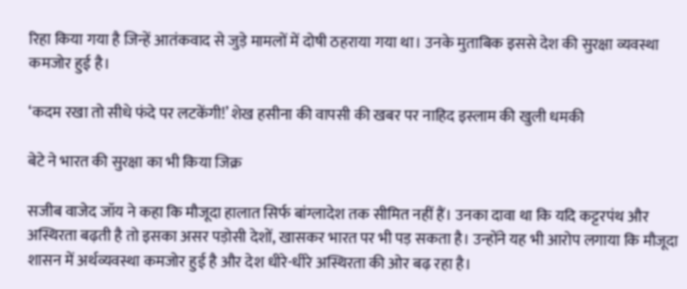रिहा किया गया है जिन्हें आतंकवाद से जुड़े मामलों में दोषी ठहराया गया था। उनके मुताबिक इससे देश की सुरक्षा व्यवस्था कमजोर हुई है।

‘कदम रखा तो सीधे फंदे पर लटकेंगी!’ शेख हसीना की वापसी की खबर पर नाहिद इस्लाम की खुली धमकी

बेटे ने भारत की सुरक्षा का भी किया जिक्र

सजीब वाजेद जॉय ने कहा कि मौजूदा हालात सिर्फ बांग्लादेश तक सीमित नहीं हैं। उनका दावा था कि यदि कट्टरपंथ और अस्थिरता बढ़ती है तो इसका असर पड़ोसी देशों, खासकर भारत पर भी पड़ सकता है। उन्होंने यह भी आरोप लगाया कि मौजूदा शासन में अर्थव्यवस्था कमजोर हुई है और देश धीरे-धीरे अस्थिरता की ओर बढ़ रहा है।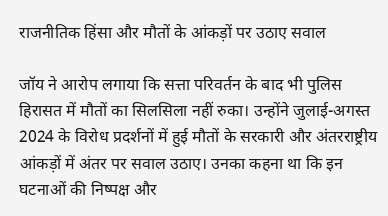राजनीतिक हिंसा और मौतों के आंकड़ों पर उठाए सवाल

जॉय ने आरोप लगाया कि सत्ता परिवर्तन के बाद भी पुलिस हिरासत में मौतों का सिलसिला नहीं रुका। उन्होंने जुलाई-अगस्त 2024 के विरोध प्रदर्शनों में हुई मौतों के सरकारी और अंतरराष्ट्रीय आंकड़ों में अंतर पर सवाल उठाए। उनका कहना था कि इन घटनाओं की निष्पक्ष और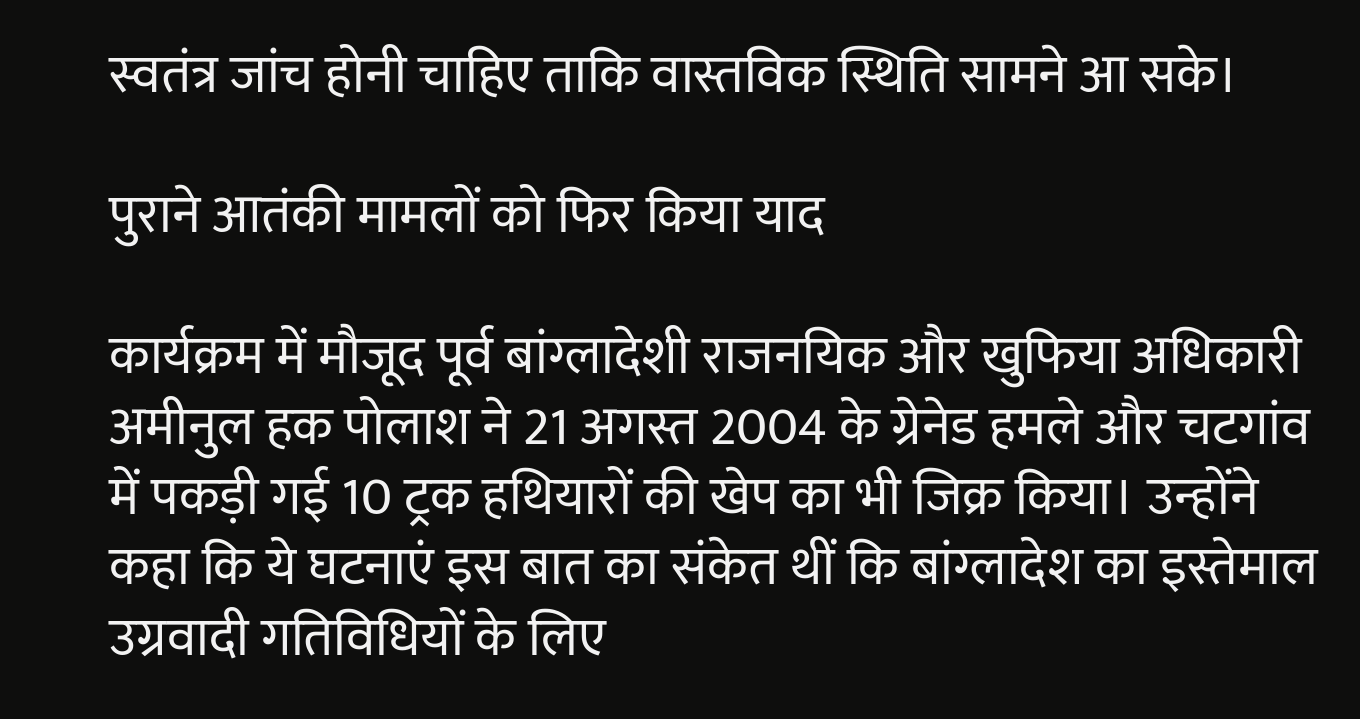स्वतंत्र जांच होनी चाहिए ताकि वास्तविक स्थिति सामने आ सके।

पुराने आतंकी मामलों को फिर किया याद

कार्यक्रम में मौजूद पूर्व बांग्लादेशी राजनयिक और खुफिया अधिकारी अमीनुल हक पोलाश ने 21 अगस्त 2004 के ग्रेनेड हमले और चटगांव में पकड़ी गई 10 ट्रक हथियारों की खेप का भी जिक्र किया। उन्होंने कहा कि ये घटनाएं इस बात का संकेत थीं कि बांग्लादेश का इस्तेमाल उग्रवादी गतिविधियों के लिए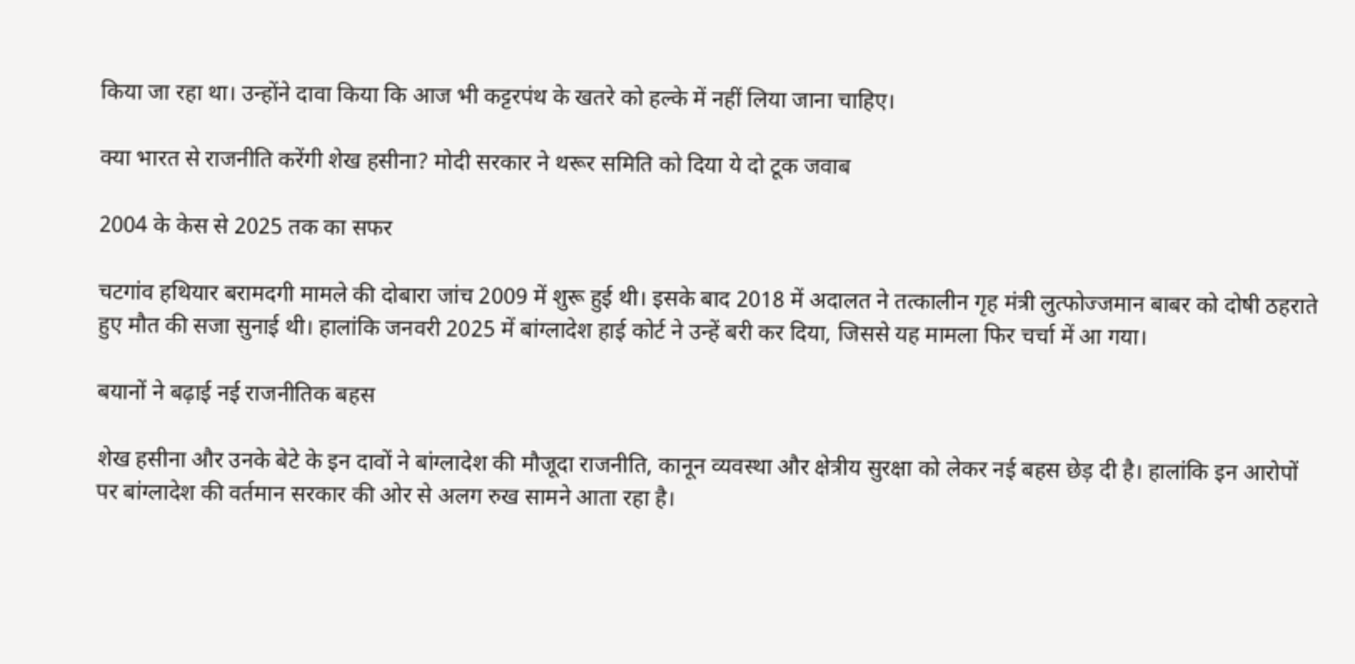किया जा रहा था। उन्होंने दावा किया कि आज भी कट्टरपंथ के खतरे को हल्के में नहीं लिया जाना चाहिए।

क्या भारत से राजनीति करेंगी शेख हसीना? मोदी सरकार ने थरूर समिति को दिया ये दो टूक जवाब

2004 के केस से 2025 तक का सफर

चटगांव हथियार बरामदगी मामले की दोबारा जांच 2009 में शुरू हुई थी। इसके बाद 2018 में अदालत ने तत्कालीन गृह मंत्री लुत्फोज्जमान बाबर को दोषी ठहराते हुए मौत की सजा सुनाई थी। हालांकि जनवरी 2025 में बांग्लादेश हाई कोर्ट ने उन्हें बरी कर दिया, जिससे यह मामला फिर चर्चा में आ गया।

बयानों ने बढ़ाई नई राजनीतिक बहस

शेख हसीना और उनके बेटे के इन दावों ने बांग्लादेश की मौजूदा राजनीति, कानून व्यवस्था और क्षेत्रीय सुरक्षा को लेकर नई बहस छेड़ दी है। हालांकि इन आरोपों पर बांग्लादेश की वर्तमान सरकार की ओर से अलग रुख सामने आता रहा है।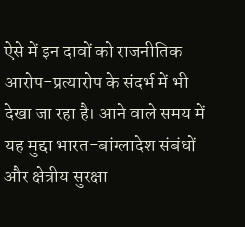ऐसे में इन दावों को राजनीतिक आरोप-प्रत्यारोप के संदर्भ में भी देखा जा रहा है। आने वाले समय में यह मुद्दा भारत-बांग्लादेश संबंधों और क्षेत्रीय सुरक्षा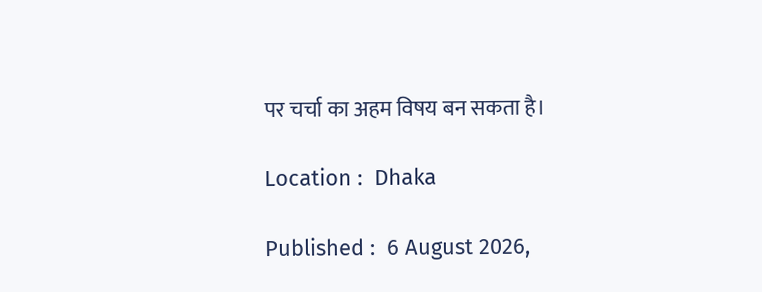पर चर्चा का अहम विषय बन सकता है।

Location :  Dhaka

Published :  6 August 2026,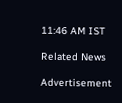11:46 AM IST

Related News

Advertisement